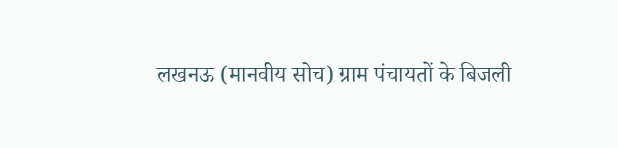लखनऊ (मानवीय सोच) ग्राम पंचायतों के बिजली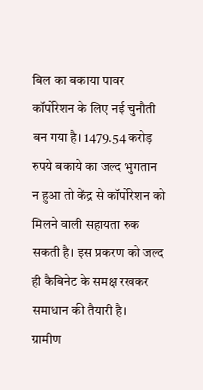बिल का बकाया पावर कॉर्पोरेशन के लिए नई चुनौती बन गया है। 1479.54 करोड़ रुपये बकाये का जल्द भुगतान न हुआ तो केंद्र से कॉर्पोरेशन को मिलने वाली सहायता रुक सकती है। इस प्रकरण को जल्द ही कैबिनेट के समक्ष रखकर समाधान की तैयारी है।
ग्रामीण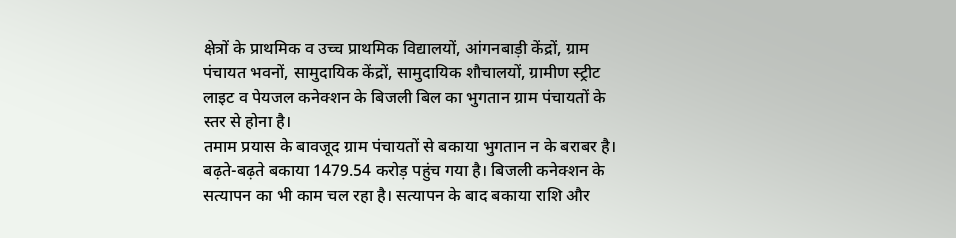क्षेत्रों के प्राथमिक व उच्च प्राथमिक विद्यालयों, आंगनबाड़ी केंद्रों, ग्राम पंचायत भवनों, सामुदायिक केंद्रों, सामुदायिक शौचालयों, ग्रामीण स्ट्रीट लाइट व पेयजल कनेक्शन के बिजली बिल का भुगतान ग्राम पंचायतों के स्तर से होना है।
तमाम प्रयास के बावजूद ग्राम पंचायतों से बकाया भुगतान न के बराबर है। बढ़ते-बढ़ते बकाया 1479.54 करोड़ पहुंच गया है। बिजली कनेक्शन के सत्यापन का भी काम चल रहा है। सत्यापन के बाद बकाया राशि और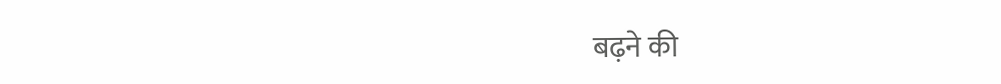बढ़ने की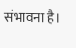संभावना है।